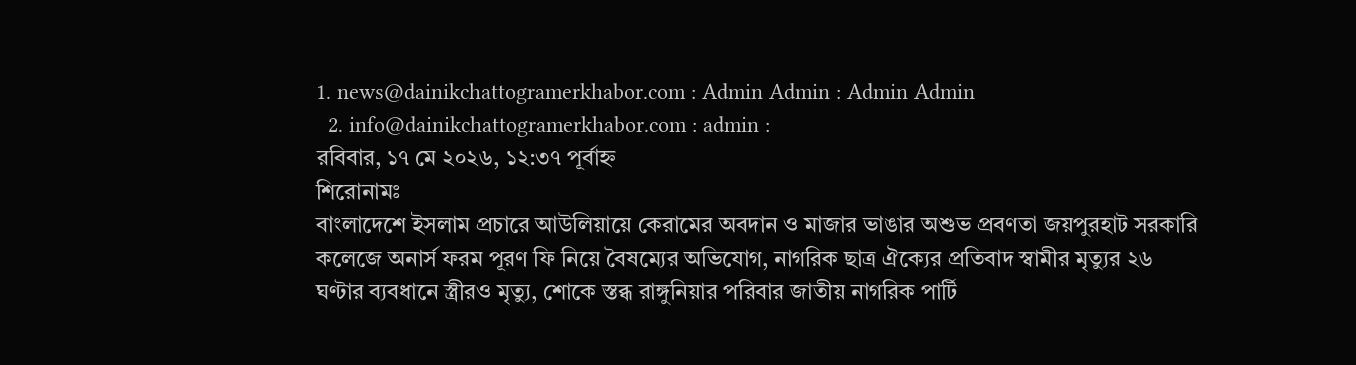1. news@dainikchattogramerkhabor.com : Admin Admin : Admin Admin
  2. info@dainikchattogramerkhabor.com : admin :
রবিবার, ১৭ মে ২০২৬, ১২:৩৭ পূর্বাহ্ন
শিরোনামঃ
বাংলাদেশে ইসলাম প্রচারে আউলিয়ায়ে কেরামের অবদান ও মাজার ভাঙার অশুভ প্রবণতা জয়পুরহাট সরকারি কলেজে অনার্স ফরম পূরণ ফি নিয়ে বৈষম্যের অভিযোগ, নাগরিক ছাত্র ঐক্যের প্রতিবাদ স্বামীর মৃত্যুর ২৬ ঘণ্টার ব্যবধানে স্ত্রীরও মৃত্যু, শোকে স্তব্ধ রাঙ্গুনিয়ার পরিবার জাতীয় নাগরিক পার্টি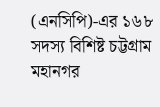(এনসিপি)-এর ১৬৮ সদস্য বিশিষ্ট চট্টগ্রাম মহানগর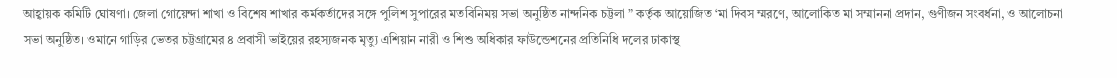আহ্বায়ক কমিটি ঘোষণা। জেলা গোয়েন্দা শাখা ও বিশেষ শাখার কর্মকর্তাদের সঙ্গে পুলিশ সুপারের মতবিনিময় সভা অনুষ্ঠিত নান্দনিক চট্টলা ” কর্তৃক আয়োজিত ‘মা দিবস ম্মরণে, আলোকিত মা সম্মাননা প্রদান, গুণীজন সংবর্ধনা, ও আলোচনা সভা অনুষ্ঠিত। ওমানে গাড়ির ভেতর চট্টগ্রামের ৪ প্রবাসী ভাইয়ের রহস্যজনক মৃত্যু এশিয়ান নারী ও শিশু অধিকার ফাউন্ডেশনের প্রতিনিধি দলের ঢাকাস্থ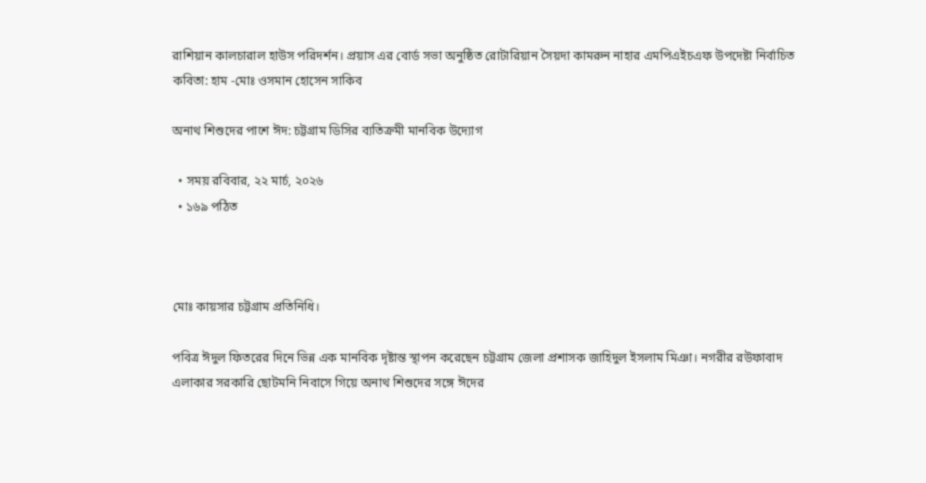রাশিয়ান কালচারাল হাউস পরিদর্শন। প্রয়াস এর বোর্ড সভা অনুষ্ঠিত রোটারিয়ান সৈয়দা কামরুন নাহার এমপিএইচএফ উপদেষ্টা নির্বাচিত কবিতা: হাম -মোঃ ওসমান হোসেন সাকিব

অনাথ শিশুদের পাশে ঈদ: চট্টগ্রাম ডিসির ব্যতিক্রমী মানবিক উদ্যোগ

  • সময় রবিবার, ২২ মার্চ, ২০২৬
  • ১৬৯ পঠিত



মোঃ কায়সার চট্টগ্রাম প্রতিনিধি।

পবিত্র ঈদুল ফিতরের দিনে ভিন্ন এক মানবিক দৃষ্টান্ত স্থাপন করেছেন চট্টগ্রাম জেলা প্রশাসক জাহিদুল ইসলাম মিঞা। নগরীর রউফাবাদ এলাকার সরকারি ছোটমনি নিবাসে গিয়ে অনাথ শিশুদের সঙ্গে ঈদের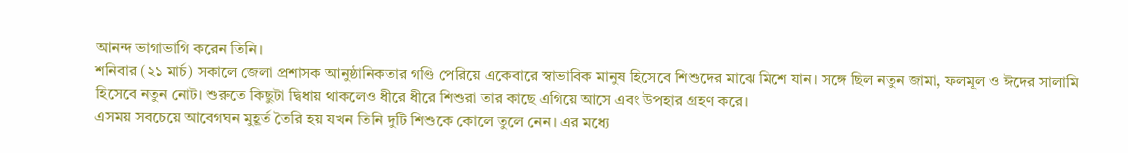আনন্দ ভাগাভাগি করেন তিনি।
শনিবার (২১ মার্চ) সকালে জেলা প্রশাসক আনুষ্ঠানিকতার গণ্ডি পেরিয়ে একেবারে স্বাভাবিক মানুষ হিসেবে শিশুদের মাঝে মিশে যান। সঙ্গে ছিল নতুন জামা, ফলমূল ও ঈদের সালামি হিসেবে নতুন নোট। শুরুতে কিছুটা দ্বিধায় থাকলেও ধীরে ধীরে শিশুরা তার কাছে এগিয়ে আসে এবং উপহার গ্রহণ করে।
এসময় সবচেয়ে আবেগঘন মুহূর্ত তৈরি হয় যখন তিনি দুটি শিশুকে কোলে তুলে নেন। এর মধ্যে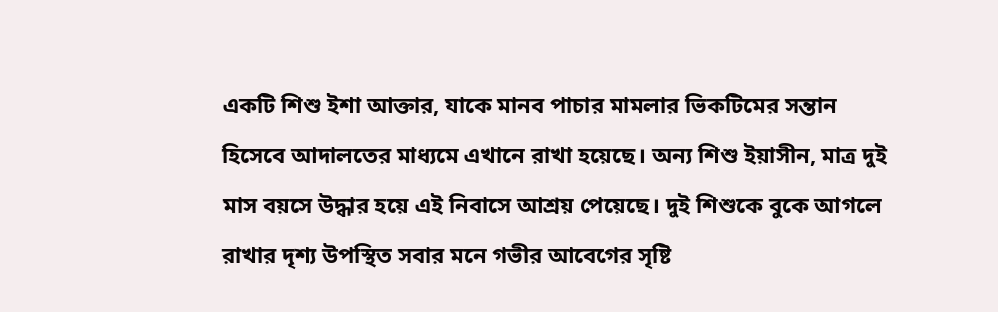একটি শিশু ইশা আক্তার, যাকে মানব পাচার মামলার ভিকটিমের সন্তান হিসেবে আদালতের মাধ্যমে এখানে রাখা হয়েছে। অন্য শিশু ইয়াসীন, মাত্র দুই মাস বয়সে উদ্ধার হয়ে এই নিবাসে আশ্রয় পেয়েছে। দুই শিশুকে বুকে আগলে রাখার দৃশ্য উপস্থিত সবার মনে গভীর আবেগের সৃষ্টি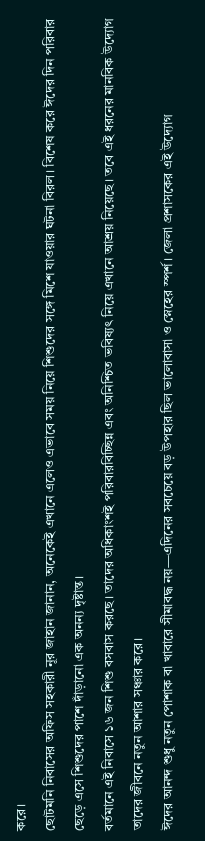করে।
ছোটমনি নিবাসের অফিস সহকারী নূর জাহান জানান, অনেকেই এখানে এলেও এভাবে সময় নিয়ে শিশুদের সঙ্গে মিশে যাওয়ার ঘটনা বিরল। বিশেষ করে ঈদের দিন পরিবার ছেড়ে এসে শিশুদের পাশে দাঁড়ানো এক অনন্য দৃষ্টান্ত।
বর্তমানে এই নিবাসে ১৬ জন শিশু বসবাস করছে। তাদের অধিকাংশই পরিবারবিচ্ছিন্ন এবং অনিশ্চিত ভবিষ্যৎ নিয়ে এখানে আশ্রয় নিয়েছে। তবে এই ধরনের মানবিক উদ্যোগ তাদের জীবনে নতুন আশার সঞ্চার করে।
ঈদের আনন্দ শুধু নতুন পোশাক বা খাবারে সীমাবদ্ধ নয়—এদিনের সবচেয়ে বড় উপহার ছিল ভালোবাসা ও স্নেহের স্পর্শ। জেলা প্রশাসকের এই উদ্যোগ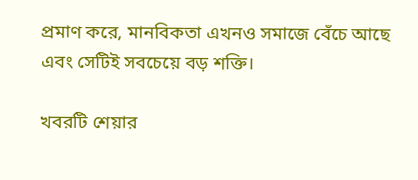প্রমাণ করে, মানবিকতা এখনও সমাজে বেঁচে আছে এবং সেটিই সবচেয়ে বড় শক্তি।

খবরটি শেয়ার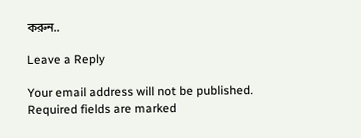করুন..

Leave a Reply

Your email address will not be published. Required fields are marked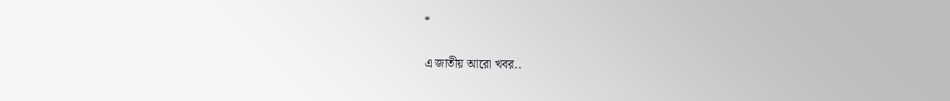*

এ জাতীয় আরো খবর..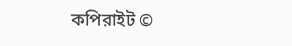কপিরাইট ©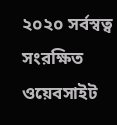২০২০ সর্বস্বত্ব সংরক্ষিত
ওয়েবসাইট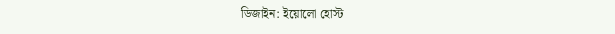ডিজাইন: ইয়োলো হোস্ট